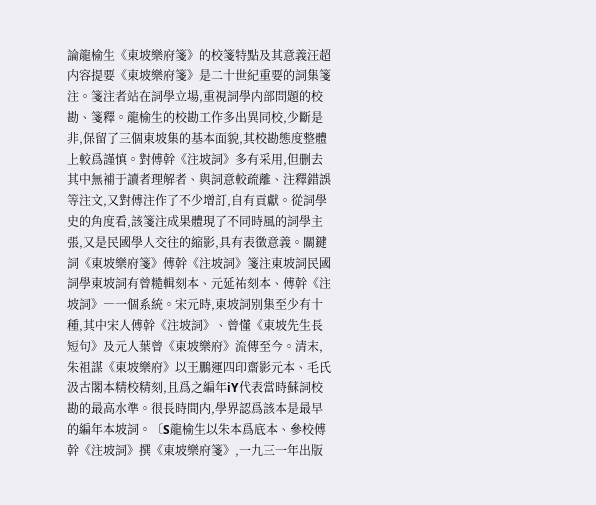論龍榆生《東坡樂府箋》的校箋特點及其意義汪超内容提要《東坡樂府箋》是二十世紀重要的詞集箋注。箋注者站在詞學立場,重視詞學内部問題的校勘、箋釋。龍榆生的校勘工作多出異同校,少斷是非,保留了三個東坡集的基本面貌,其校勘態度整體上較爲謹慎。對傅幹《注坡詞》多有采用,但删去其中無補于讀者理解者、與詞意較疏離、注釋錯誤等注文,又對傅注作了不少增訂,自有貢獻。從詞學史的角度看,該箋注成果體現了不同時風的詞學主張,又是民國學人交往的縮影,具有表徵意義。關鍵詞《東坡樂府箋》傅幹《注坡詞》箋注東坡詞民國詞學東坡詞有曾糙輯刻本、元延祐刻本、傅幹《注坡詞》―一個系統。宋元時,東坡詞别集至少有十種,其中宋人傅幹《注坡詞》、曾懂《東坡先生長短句》及元人葉曾《東坡樂府》流傳至今。清末,朱祖謀《東坡樂府》以王鵬運四印齋影元本、毛氏汲古閣本精校精刻,且爲之編年iY代表當時蘇詞校勘的最高水準。很長時間内,學界認爲該本是最早的編年本坡詞。〔S龍榆生以朱本爲底本、參校傅幹《注坡詞》撰《東坡樂府箋》,一九三一年出版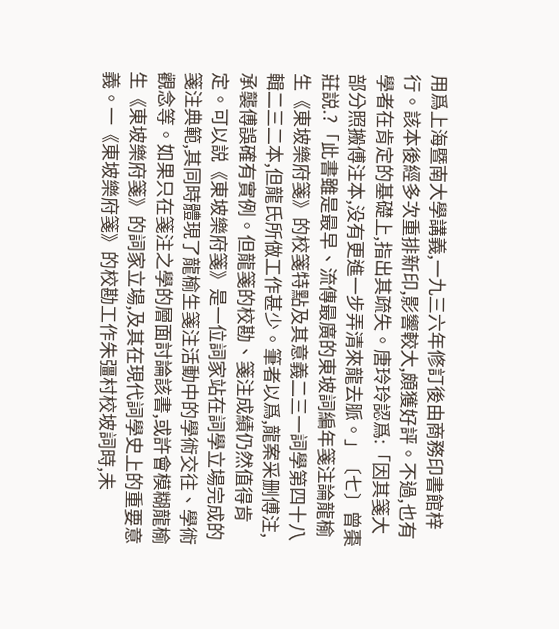用爲上海暨南大學講義,一九三六年修訂後由商務印書館梓行。該本後經多次重排新印,影響較大,頗獲好評。不過,也有學者在肯定的基礎上,指出其疏失。唐玲玲認爲:「因其箋大部分照搬傅注本,没有更進一步弄清來龍去脈。」〔七〕曾棗莊説.?「此書雖是最早、流傳最廣的東坡詞編年箋注論龍榆生《東坡樂府箋》的校箋特點及其意義二三一詞學第四十八輯二三二本,但龍氏所做工作甚少。筆者以爲,龍案采删傅注,承襲傅誤確有實例。但龍箋的校勘、箋注成績仍然值得肯定。可以説《東坡樂府箋》是一位詞家站在詞學立場完成的箋注典範,其同時體現了龍榆生箋注活動中的學術交往、學術觀念等。如果只在箋注之學的層面討論該書,或許會模糊龍榆生《東坡樂府箋》的詞家立場,及其在現代詞學史上的重要意義。一《東坡樂府箋》的校勘工作朱彊村校坡詞時,未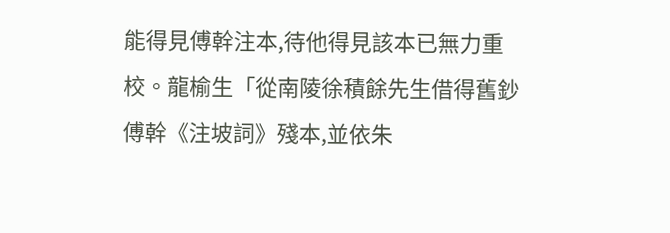能得見傅幹注本,待他得見該本已無力重校。龍榆生「從南陵徐積餘先生借得舊鈔傅幹《注坡詞》殘本,並依朱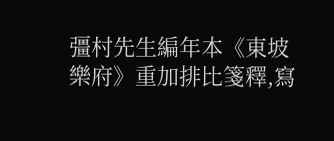彊村先生編年本《東坡樂府》重加排比箋釋,寫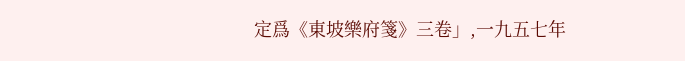定爲《東坡樂府箋》三卷」,一九五七年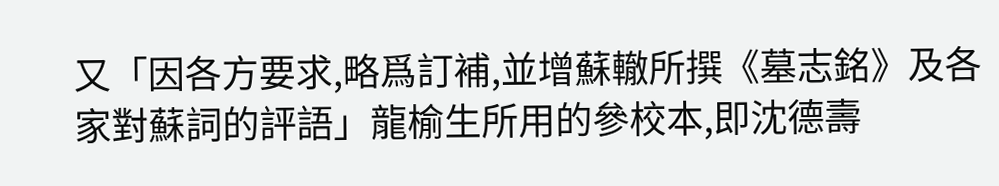又「因各方要求,略爲訂補,並增蘇轍所撰《墓志銘》及各家對蘇詞的評語」龍榆生所用的參校本,即沈德壽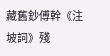藏舊鈔傅幹《注坡詞》殘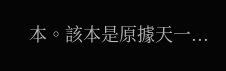本。該本是原據天一...